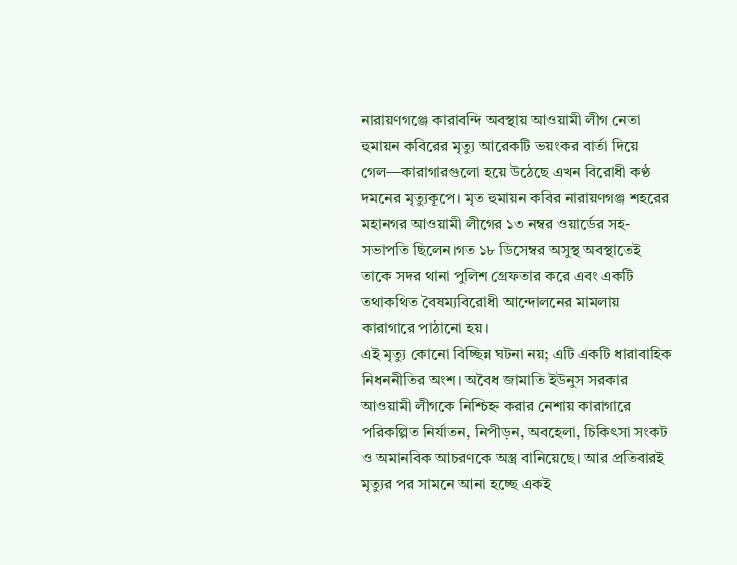নারায়ণগঞ্জে কারাবন্দি অবস্থায় আওয়ামী লীগ নেতা হুমায়ন কবিরের মৃত্যু আরেকটি ভয়ংকর বার্তা দিয়ে গেল—কারাগারগুলো হয়ে উঠেছে এখন বিরোধী কণ্ঠ দমনের মৃত্যুকূপে। মৃত হুমায়ন কবির নারায়ণগঞ্জ শহরের মহানগর আওয়ামী লীগের ১৩ নম্বর ওয়ার্ডের সহ-সভাপতি ছিলেন।গত ১৮ ডিসেম্বর অসুস্থ অবস্থাতেই তাকে সদর থানা পুলিশ গ্রেফতার করে এবং একটি তথাকথিত বৈষম্যবিরোধী আন্দোলনের মামলায় কারাগারে পাঠানো হয়।
এই মৃত্যু কোনো বিচ্ছিন্ন ঘটনা নয়; এটি একটি ধারাবাহিক নিধননীতির অংশ। অবৈধ জামাতি ইউনুস সরকার আওয়ামী লীগকে নিশ্চিহ্ন করার নেশায় কারাগারে পরিকল্পিত নির্যাতন, নিপীড়ন, অবহেলা, চিকিৎসা সংকট ও অমানবিক আচরণকে অস্ত্র বানিয়েছে। আর প্রতিবারই মৃত্যুর পর সামনে আনা হচ্ছে একই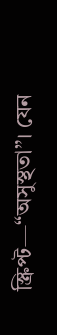স্ক্রিপ্ট—“অসুস্থতা”। যেন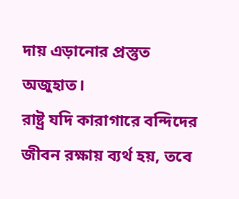দায় এড়ানোর প্রস্তুত অজুহাত।
রাষ্ট্র যদি কারাগারে বন্দিদের জীবন রক্ষায় ব্যর্থ হয়, তবে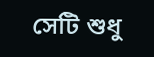সেটি শুধু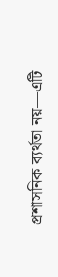প্রশাসনিক ব্যর্থতা নয়—এটি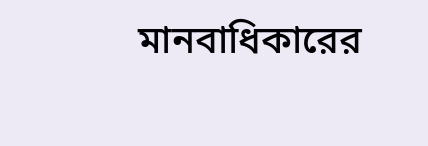মানবাধিকারের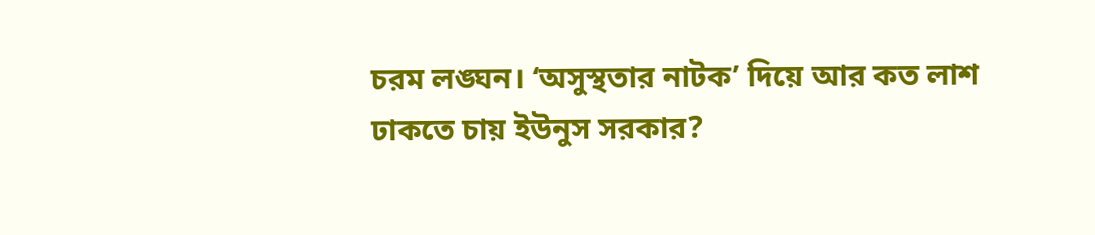চরম লঙ্ঘন। ‘অসুস্থতার নাটক’ দিয়ে আর কত লাশ ঢাকতে চায় ইউনুস সরকার?